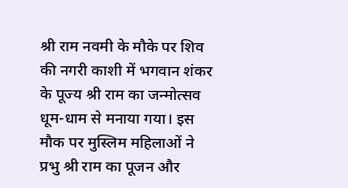श्री राम नवमी के मौके पर शिव की नगरी काशी में भगवान शंकर के पूज्य श्री राम का जन्मोत्सव धूम-धाम से मनाया गया। इस मौक पर मुस्लिम महिलाओं ने प्रभु श्री राम का पूजन और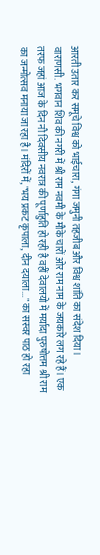आरती उतार कर समूचे विश्व को भाईचारा, गंगा जमुनी तहजीब और विश्व शांति का संदेश दिया।
वाराणसी. भगवान शिव की नगरी में श्री राम नवमी के मौके चारों ओर राम नाम के जयकारे लग रहे हैं। एक तरफ जहां आज के दिन नौ दिवसीय नवरात्र की पूर्णाहुति हो रही है वहीं देवालयो में मर्यादा पुरुषोत्तम श्री राम का जन्मोत्सव मनाया जा रहा है। मंदिरों में, "भय प्रकट कृपाला, दीन दयाला..." का सस्वर पाठ हो रहा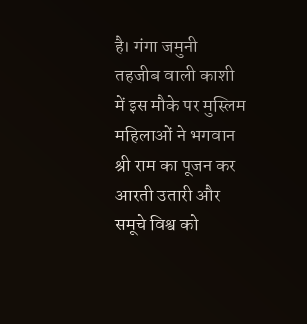है। गंगा जमुनी तहजीब वाली काशी में इस मौके पर मुस्लिम महिलाओं ने भगवान श्री राम का पूजन कर आरती उतारी और समूचे विश्व को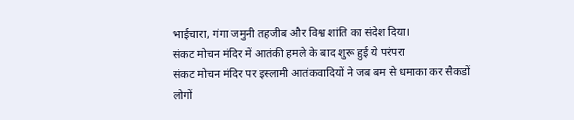भाईचारा, गंगा जमुनी तहजीब और विश्व शांति का संदेश दिया।
संकट मोचन मंदिर में आतंकी हमले के बाद शुरू हुई ये परंपरा
संकट मोचन मंदिर पर इस्लामी आतंकवादियों ने जब बम से धमाका कर सैकडों लोगों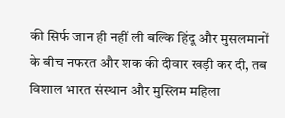की सिर्फ जान ही नहीं ली बल्कि हिंदू और मुसलमानों के बीच नफरत और शक की दीवार खड़ी कर दी, तब विशाल भारत संस्थान और मुस्लिम महिला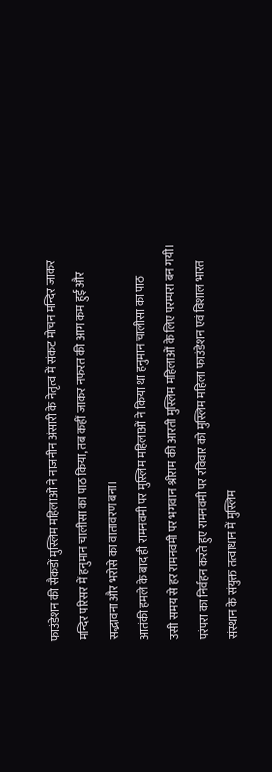फाउंडेशन की सैकडों मुस्लिम महिलाओं ने नाजनीन अंसारी के नेतृत्व में संकट मोचन मन्दिर जाकर मन्दिर परिसर में हनुमान चालीसा का पाठ किया, तब कहीं जाकर नफरत की आग कम हुई और सद्भावना और भरोसे का वातावरण बना।
आतंकी हमले के बाद ही रामनवमी पर मुस्लिम महिलाओं ने किया था हनुमान चालीसा का पाठ
उसी समय से हर रामनवमी पर भगवान श्रीराम की आरती मुस्लिम महिलाओं के लिए परम्परा बन गयी। परंपरा का निर्वहन करते हुए रामनवमी पर रविवार को मुस्लिम महिला फाउंडेशन एवं विशाल भारत संस्थान के संयुक्त तत्वाधान में मुस्लिम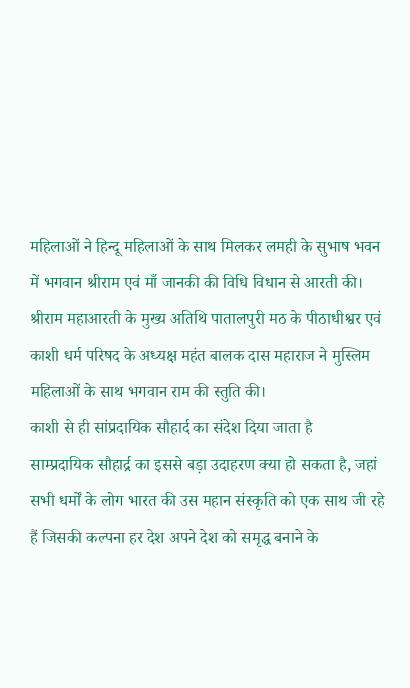महिलाओं ने हिन्दू महिलाओं के साथ मिलकर लमही के सुभाष भवन में भगवान श्रीराम एवं माँ जानकी की विधि विधान से आरती की। श्रीराम महाआरती के मुख्य अतिथि पातालपुरी मठ के पीठाधीश्वर एवं काशी धर्म परिषद के अध्यक्ष महंत बालक दास महाराज ने मुस्लिम महिलाओं के साथ भगवान राम की स्तुति की।
काशी से ही सांप्रदायिक सौहार्द का संदेश दिया जाता है
साम्प्रदायिक सौहार्द्र का इससे बड़ा उदाहरण क्या हो सकता है, जहां सभी धर्मों के लोग भारत की उस महान संस्कृति को एक साथ जी रहे हैं जिसकी कल्पना हर देश अपने देश को समृद्ध बनाने के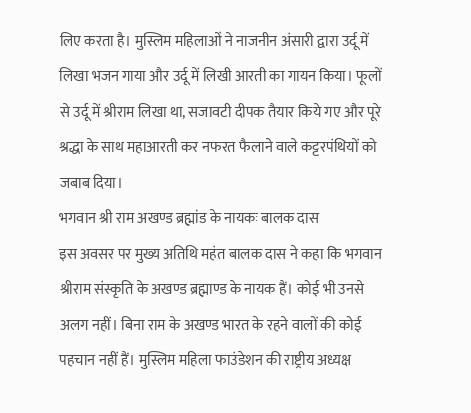लिए करता है। मुस्लिम महिलाओं ने नाजनीन अंसारी द्वारा उर्दू में लिखा भजन गाया और उर्दू में लिखी आरती का गायन किया। फूलों से उर्दू में श्रीराम लिखा था, सजावटी दीपक तैयार किये गए और पूरे श्रद्धा के साथ महाआरती कर नफरत फैलाने वाले कट्टरपंथियों को जबाब दिया।
भगवान श्री राम अखण्ड ब्रह्मांड के नायकः बालक दास
इस अवसर पर मुख्य अतिथि महंत बालक दास ने कहा कि भगवान श्रीराम संस्कृति के अखण्ड ब्रह्माण्ड के नायक हैं। कोई भी उनसे अलग नहीं। बिना राम के अखण्ड भारत के रहने वालों की कोई पहचान नहीं हैं। मुस्लिम महिला फाउंडेशन की राष्ट्रीय अध्यक्ष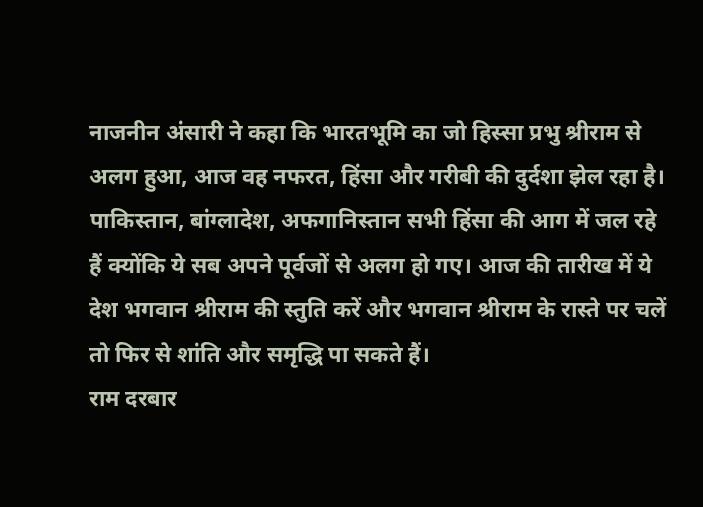नाजनीन अंसारी ने कहा कि भारतभूमि का जो हिस्सा प्रभु श्रीराम से अलग हुआ, आज वह नफरत, हिंसा और गरीबी की दुर्दशा झेल रहा है। पाकिस्तान, बांग्लादेश, अफगानिस्तान सभी हिंसा की आग में जल रहे हैं क्योंकि ये सब अपने पूर्वजों से अलग हो गए। आज की तारीख में ये देश भगवान श्रीराम की स्तुति करें और भगवान श्रीराम के रास्ते पर चलें तो फिर से शांति और समृद्धि पा सकते हैं।
राम दरबार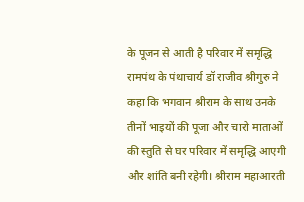के पूजन से आती है परिवार में समृद्धि
रामपंथ के पंथाचार्य डॉ राजीव श्रीगुरु ने कहा कि भगवान श्रीराम के साथ उनके तीनों भाइयों की पूजा और चारो माताओं की स्तुति से घर परिवार में समृद्धि आएगी और शांति बनी रहेगी। श्रीराम महाआरती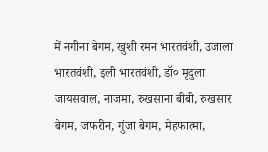में नगीना बेगम, खुशी रमन भारतवंशी, उजाला भारतवंशी, इली भारतवंशी, डॉ० मृदुला जायसवाल, नाजमा, रुखसाना बीबी, रुखसार बेगम, जफरीन, गुंजा बेगम, मेहफात्मा,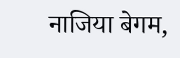नाजिया बेगम,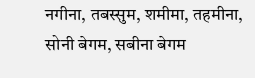नगीना, तबस्सुम, शमीमा, तहमीना, सोनी बेगम, सबीना बेगम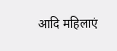आदि महिलाएं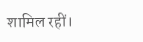शामिल रहीं।